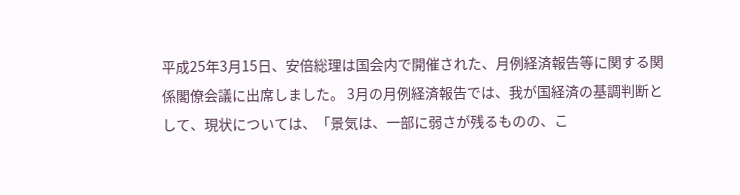平成25年3月15日、安倍総理は国会内で開催された、月例経済報告等に関する関係閣僚会議に出席しました。 3月の月例経済報告では、我が国経済の基調判断として、現状については、「景気は、一部に弱さが残るものの、こ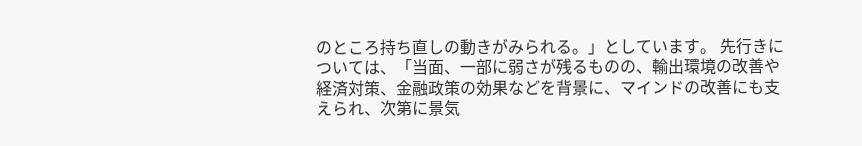のところ持ち直しの動きがみられる。」としています。 先行きについては、「当面、一部に弱さが残るものの、輸出環境の改善や経済対策、金融政策の効果などを背景に、マインドの改善にも支えられ、次第に景気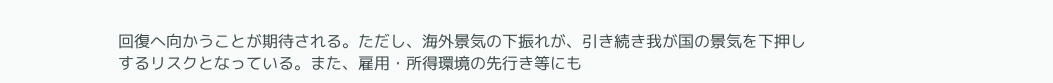回復へ向かうことが期待される。ただし、海外景気の下振れが、引き続き我が国の景気を下押しするリスクとなっている。また、雇用・所得環境の先行き等にも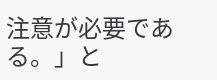注意が必要である。」と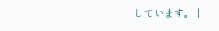しています。 |